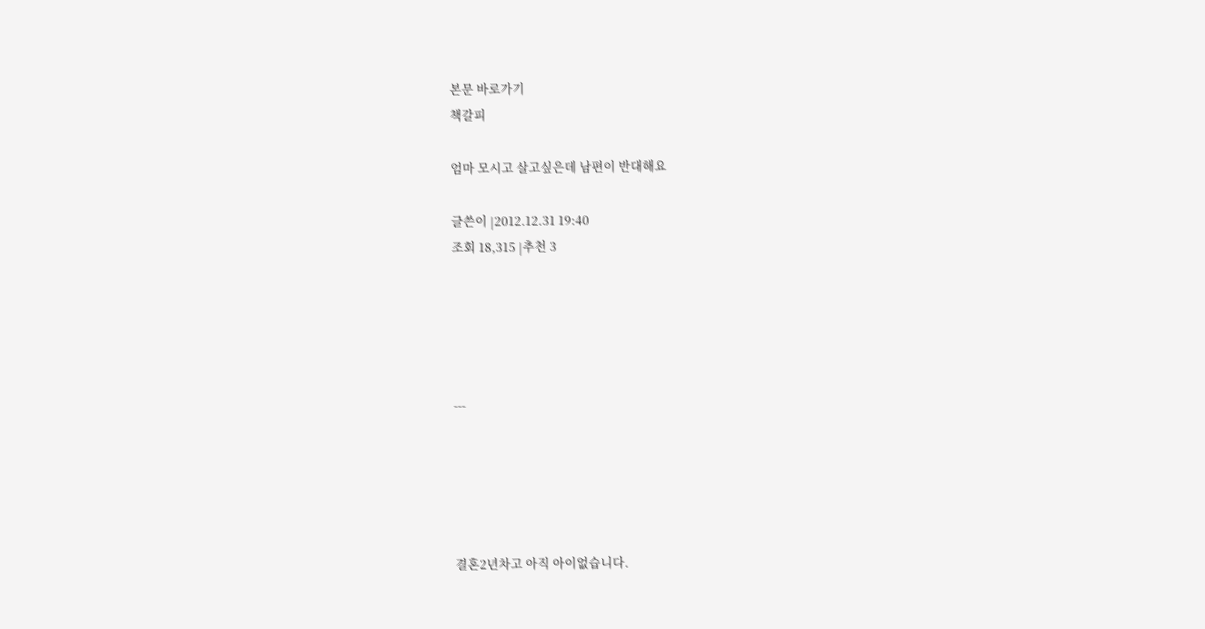본문 바로가기
책갈피

엄마 모시고 살고싶은데 남편이 반대해요

글쓴이 |2012.12.31 19:40
조회 18,315 |추천 3





---





결혼2년차고 아직 아이없습니다.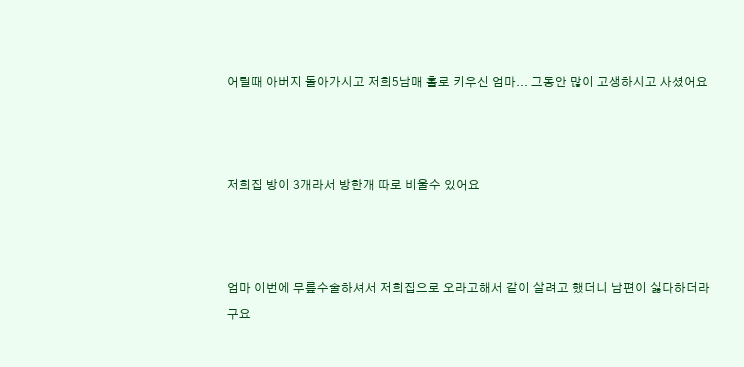어릴때 아버지 돌아가시고 저희5남매 홀로 키우신 엄마... 그동안 많이 고생하시고 사셨어요



저희집 방이 3개라서 방한개 따로 비울수 있어요



엄마 이번에 무릎수술하셔서 저희집으로 오라고해서 같이 살려고 했더니 남편이 싫다하더라구요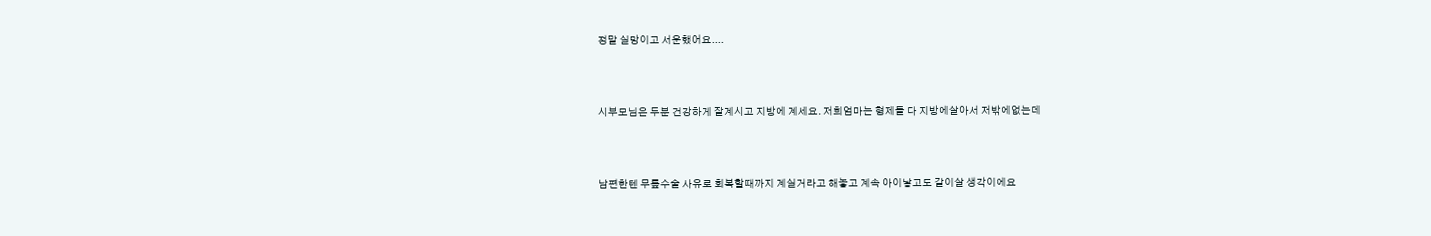정말 실망이고 서운했어요....



시부모님은 두분 건강하게 잘계시고 지방에 계세요. 저희엄마는 형제들 다 지방에살아서 저밖에없는데



남편한텐 무릎수술 사유로 회복할때까지 계실거라고 해놓고 계속 아이낳고도 같이살 생각이에요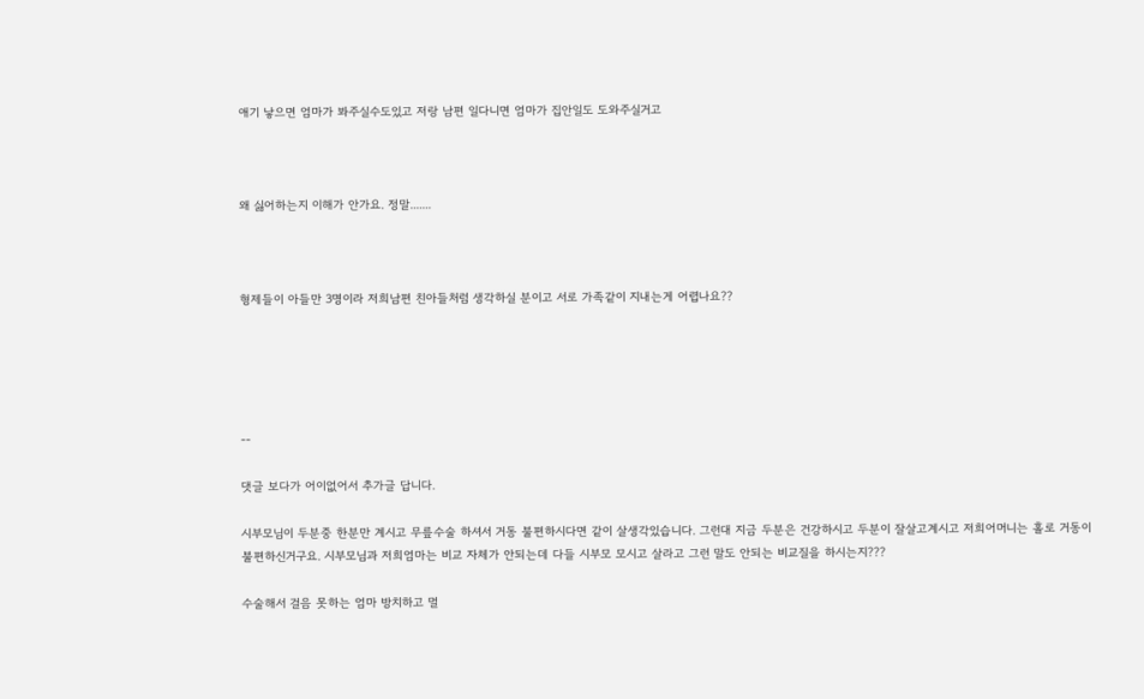애기 낳으면 엄마가 봐주실수도있고 저랑 남편 일다니면 엄마가 집안일도 도와주실거고



왜 싫어하는지 이해가 안가요. 정말.......



형제들이 아들만 3명이라 저희남편 친아들처럼 생각하실 분이고 서로 가족같이 지내는게 어렵나요??





--

댓글 보다가 어이없어서 추가글 답니다.

시부모님이 두분중 한분만 계시고 무릎수술 하셔서 거동 불편하시다면 같이 살생각있습니다. 그런대 지금 두분은 건강하시고 두분이 잘살고계시고 저희어머니는 홀로 거동이 불편하신거구요. 시부모님과 저희엄마는 비교 자체가 안되는데 다들 시부모 모시고 살라고 그런 말도 안되는 비교질을 하시는지???

수술해서 걸음 못하는 엄마 방치하고 멀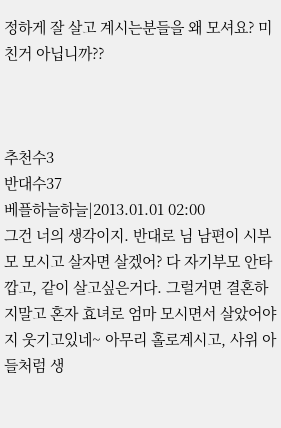정하게 잘 살고 계시는분들을 왜 모셔요? 미친거 아닙니까??



추천수3
반대수37
베플하늘하늘|2013.01.01 02:00
그건 너의 생각이지. 반대로 님 남편이 시부모 모시고 살자면 살겠어? 다 자기부모 안타깝고, 같이 살고싶은거다. 그럴거면 결혼하지말고 혼자 효녀로 엄마 모시면서 살았어야지 웃기고있네~ 아무리 홀로계시고, 사위 아들처럼 생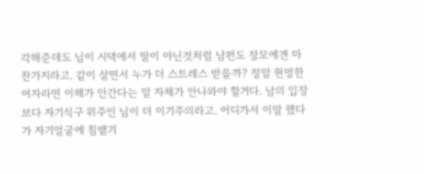각해준데도 님이 시댁에서 딸이 아닌것처럼 남편도 장모에겐 마찬가지라고. 같이 살면서 누가 더 스트레스 받을까? 정말 현명한 여자라면 이해가 안간다는 말 자체가 안나와야 할거다. 남의 입장보다 자기식구 위주인 님이 더 이기주의라고. 어디가서 이말 했다가 자기얼굴에 침뱉기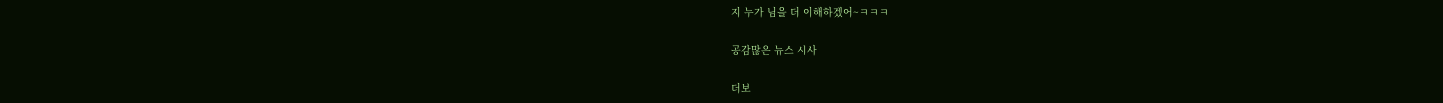지 누가 님을 더 이해하겠어~ㅋㅋㅋ

공감많은 뉴스 시사

더보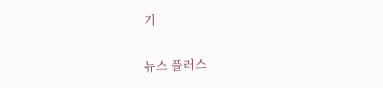기

뉴스 플러스